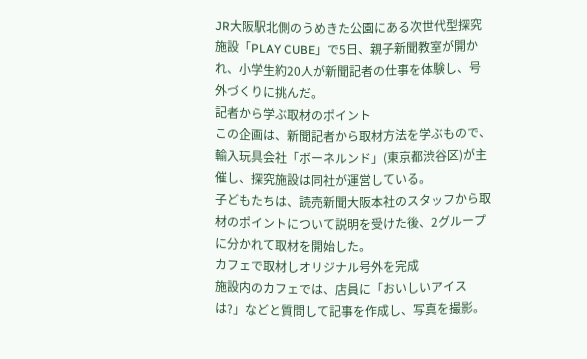JR大阪駅北側のうめきた公園にある次世代型探究施設「PLAY CUBE」で5日、親子新聞教室が開かれ、小学生約20人が新聞記者の仕事を体験し、号外づくりに挑んだ。
記者から学ぶ取材のポイント
この企画は、新聞記者から取材方法を学ぶもので、輸入玩具会社「ボーネルンド」(東京都渋谷区)が主催し、探究施設は同社が運営している。
子どもたちは、読売新聞大阪本社のスタッフから取材のポイントについて説明を受けた後、2グループに分かれて取材を開始した。
カフェで取材しオリジナル号外を完成
施設内のカフェでは、店員に「おいしいアイスは?」などと質問して記事を作成し、写真を撮影。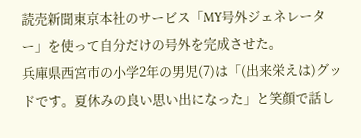読売新聞東京本社のサービス「MY号外ジェネレーター」を使って自分だけの号外を完成させた。
兵庫県西宮市の小学2年の男児(7)は「(出来栄えは)グッドです。夏休みの良い思い出になった」と笑顔で話し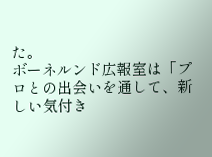た。
ボーネルンド広報室は「プロとの出会いを通して、新しい気付き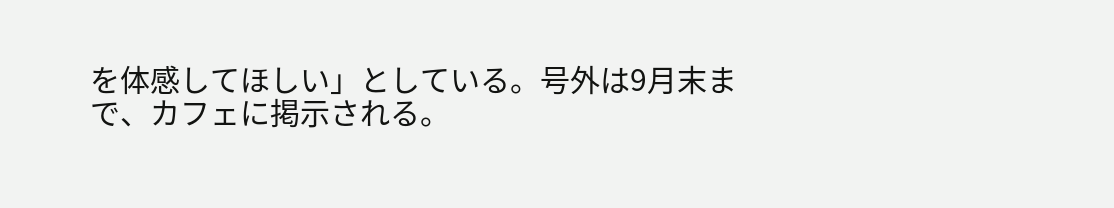を体感してほしい」としている。号外は9月末まで、カフェに掲示される。